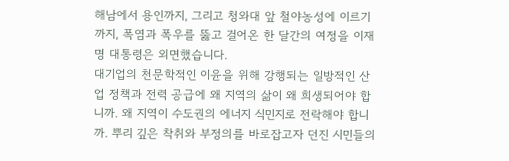해남에서 용인까지, 그리고 청와대 앞 철야농성에 이르기까지, 폭염과 폭우를 뚫고 걸어온 한 달간의 여정을 이재명 대통령은 외면했습니다.
대기업의 천문학적인 이윤을 위해 강행되는 일방적인 산업 정책과 전력 공급에 왜 지역의 삶이 왜 희생되어야 합니까. 왜 지역이 수도권의 에너지 식민지로 전락해야 합니까. 뿌리 깊은 착취와 부정의를 바로잡고자 던진 시민들의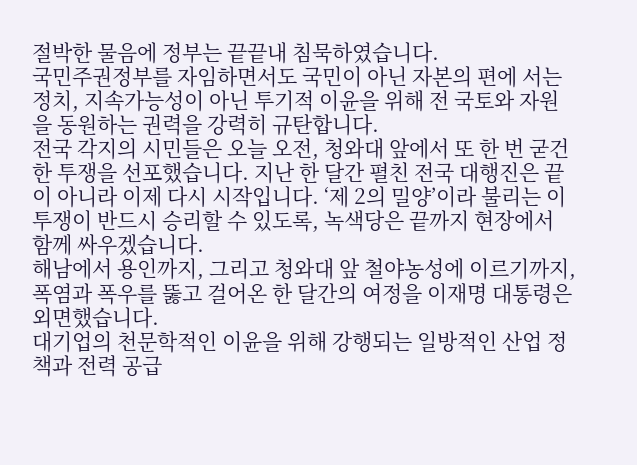절박한 물음에 정부는 끝끝내 침묵하였습니다.
국민주권정부를 자임하면서도 국민이 아닌 자본의 편에 서는 정치, 지속가능성이 아닌 투기적 이윤을 위해 전 국토와 자원을 동원하는 권력을 강력히 규탄합니다.
전국 각지의 시민들은 오늘 오전, 청와대 앞에서 또 한 번 굳건한 투쟁을 선포했습니다. 지난 한 달간 펼친 전국 대행진은 끝이 아니라 이제 다시 시작입니다. ‘제 2의 밀양’이라 불리는 이 투쟁이 반드시 승리할 수 있도록, 녹색당은 끝까지 현장에서 함께 싸우겠습니다.
해남에서 용인까지, 그리고 청와대 앞 철야농성에 이르기까지, 폭염과 폭우를 뚫고 걸어온 한 달간의 여정을 이재명 대통령은 외면했습니다.
대기업의 천문학적인 이윤을 위해 강행되는 일방적인 산업 정책과 전력 공급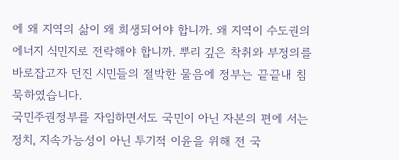에 왜 지역의 삶이 왜 희생되어야 합니까. 왜 지역이 수도권의 에너지 식민지로 전락해야 합니까. 뿌리 깊은 착취와 부정의를 바로잡고자 던진 시민들의 절박한 물음에 정부는 끝끝내 침묵하였습니다.
국민주권정부를 자임하면서도 국민이 아닌 자본의 편에 서는 정치, 지속가능성이 아닌 투기적 이윤을 위해 전 국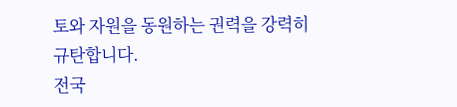토와 자원을 동원하는 권력을 강력히 규탄합니다.
전국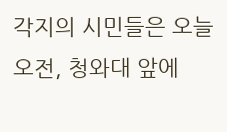각지의 시민들은 오늘 오전, 청와대 앞에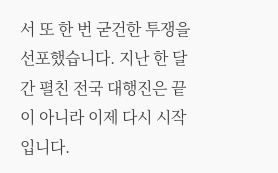서 또 한 번 굳건한 투쟁을 선포했습니다. 지난 한 달간 펼친 전국 대행진은 끝이 아니라 이제 다시 시작입니다.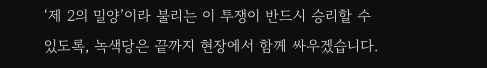‘제 2의 밀양’이라 불리는 이 투쟁이 반드시 승리할 수 있도록, 녹색당은 끝까지 현장에서 함께 싸우겠습니다.